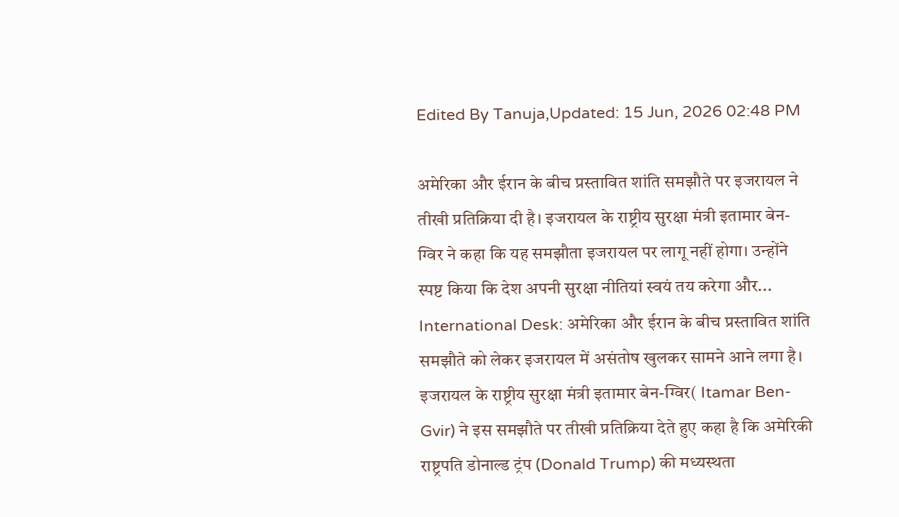Edited By Tanuja,Updated: 15 Jun, 2026 02:48 PM

अमेरिका और ईरान के बीच प्रस्तावित शांति समझौते पर इजरायल ने तीखी प्रतिक्रिया दी है। इजरायल के राष्ट्रीय सुरक्षा मंत्री इतामार बेन-ग्विर ने कहा कि यह समझौता इजरायल पर लागू नहीं होगा। उन्होंने स्पष्ट किया कि देश अपनी सुरक्षा नीतियां स्वयं तय करेगा और...
International Desk: अमेरिका और ईरान के बीच प्रस्तावित शांति समझौते को लेकर इजरायल में असंतोष खुलकर सामने आने लगा है। इजरायल के राष्ट्रीय सुरक्षा मंत्री इतामार बेन-ग्विर( Itamar Ben-Gvir) ने इस समझौते पर तीखी प्रतिक्रिया देते हुए कहा है कि अमेरिकी राष्ट्रपति डोनाल्ड ट्रंप (Donald Trump) की मध्यस्थता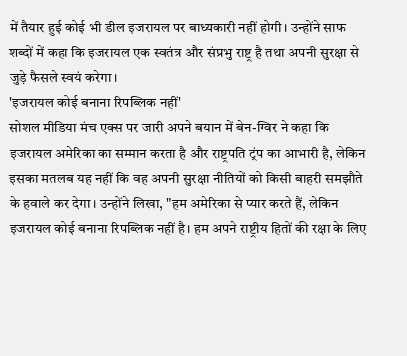में तैयार हुई कोई भी डील इजरायल पर बाध्यकारी नहीं होगी। उन्होंने साफ शब्दों में कहा कि इजरायल एक स्वतंत्र और संप्रभु राष्ट्र है तथा अपनी सुरक्षा से जुड़े फैसले स्वयं करेगा।
'इजरायल कोई बनाना रिपब्लिक नहीं'
सोशल मीडिया मंच एक्स पर जारी अपने बयान में बेन-ग्विर ने कहा कि इजरायल अमेरिका का सम्मान करता है और राष्ट्रपति ट्रंप का आभारी है, लेकिन इसका मतलब यह नहीं कि वह अपनी सुरक्षा नीतियों को किसी बाहरी समझौते के हवाले कर देगा। उन्होंने लिखा, "हम अमेरिका से प्यार करते हैं, लेकिन इजरायल कोई बनाना रिपब्लिक नहीं है। हम अपने राष्ट्रीय हितों की रक्षा के लिए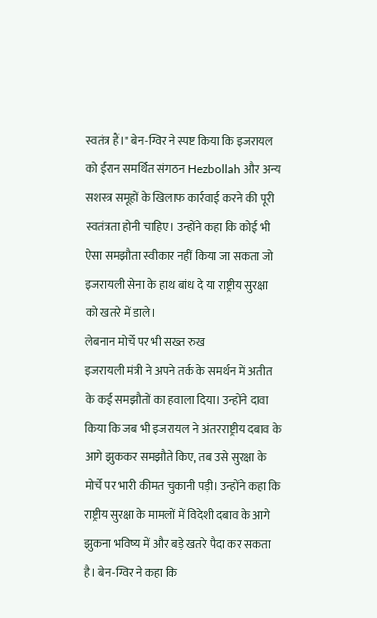स्वतंत्र हैं।" बेन-ग्विर ने स्पष्ट किया कि इजरायल को ईरान समर्थित संगठन Hezbollah और अन्य सशस्त्र समूहों के खिलाफ कार्रवाई करने की पूरी स्वतंत्रता होनी चाहिए। उन्होंने कहा कि कोई भी ऐसा समझौता स्वीकार नहीं किया जा सकता जो इजरायली सेना के हाथ बांध दे या राष्ट्रीय सुरक्षा को खतरे में डाले।
लेबनान मोर्चे पर भी सख्त रुख
इजरायली मंत्री ने अपने तर्क के समर्थन में अतीत के कई समझौतों का हवाला दिया। उन्होंने दावा किया कि जब भी इजरायल ने अंतरराष्ट्रीय दबाव के आगे झुककर समझौते किए, तब उसे सुरक्षा के मोर्चे पर भारी कीमत चुकानी पड़ी। उन्होंने कहा कि राष्ट्रीय सुरक्षा के मामलों में विदेशी दबाव के आगे झुकना भविष्य में और बड़े खतरे पैदा कर सकता है। बेन-ग्विर ने कहा कि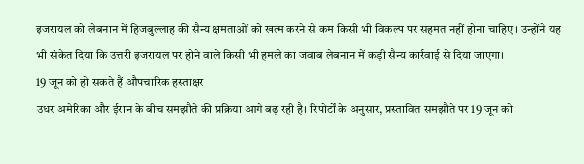इजरायल को लेबनान में हिजबुल्लाह की सैन्य क्षमताओं को खत्म करने से कम किसी भी विकल्प पर सहमत नहीं होना चाहिए। उन्होंने यह भी संकेत दिया कि उत्तरी इजरायल पर होने वाले किसी भी हमले का जवाब लेबनान में कड़ी सैन्य कार्रवाई से दिया जाएगा।
19 जून को हो सकते हैं औपचारिक हस्ताक्षर
उधर अमेरिका और ईरान के बीच समझौते की प्रक्रिया आगे बढ़ रही है। रिपोर्टों के अनुसार, प्रस्तावित समझौते पर 19 जून को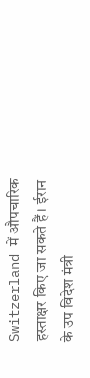Switzerland में औपचारिक हस्ताक्षर किए जा सकते हैं। ईरान के उप विदेश मंत्री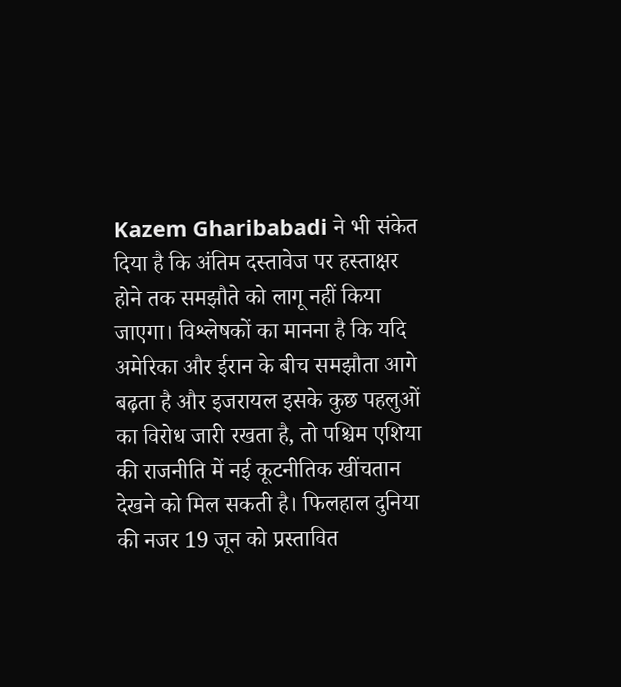Kazem Gharibabadi ने भी संकेत दिया है कि अंतिम दस्तावेज पर हस्ताक्षर होने तक समझौते को लागू नहीं किया जाएगा। विश्लेषकों का मानना है कि यदि अमेरिका और ईरान के बीच समझौता आगे बढ़ता है और इजरायल इसके कुछ पहलुओं का विरोध जारी रखता है, तो पश्चिम एशिया की राजनीति में नई कूटनीतिक खींचतान देखने को मिल सकती है। फिलहाल दुनिया की नजर 19 जून को प्रस्तावित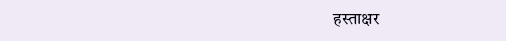हस्ताक्षर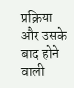प्रक्रिया और उसके बाद होने वाली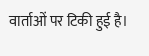वार्ताओं पर टिकी हुई है।